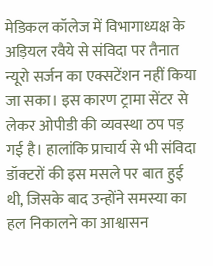मेडिकल कॉलेज में विभागाध्यक्ष के अड़ियल रवैये से संविदा पर तैनात न्यूरो सर्जन का एक्सटेंशन नहीं किया जा सका। इस कारण ट्रामा सेंटर से लेकर ओपीडी की व्यवस्था ठप पड़ गई है। हालांकि प्राचार्य से भी संविदा डॉक्टरों की इस मसले पर बात हुई थी, जिसके बाद उन्होंने समस्या का हल निकालने का आश्वासन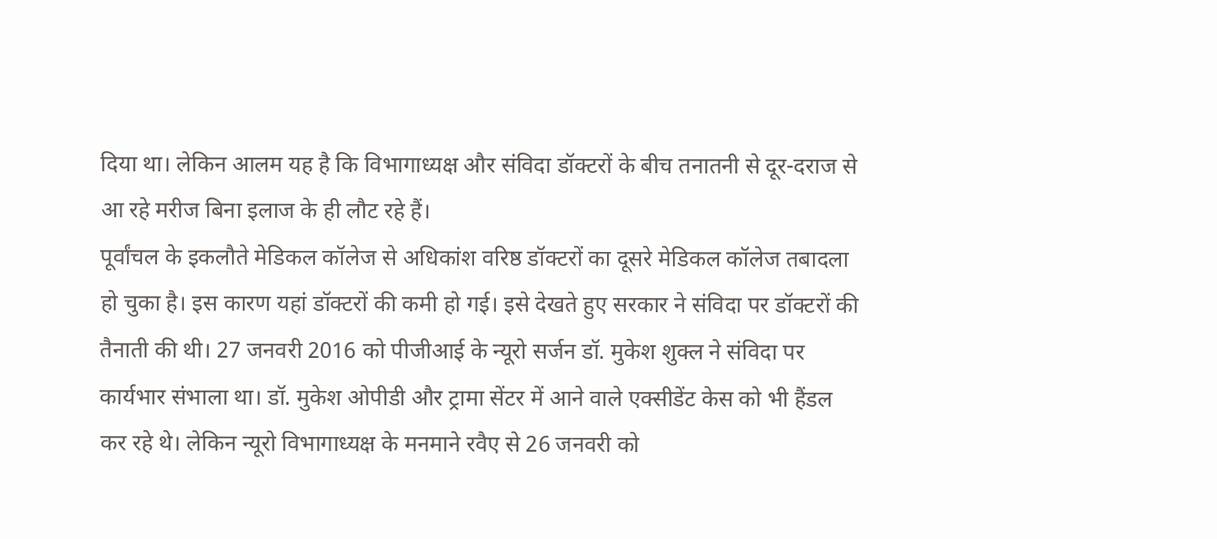दिया था। लेकिन आलम यह है कि विभागाध्यक्ष और संविदा डॉक्टरों के बीच तनातनी से दूर-दराज से आ रहे मरीज बिना इलाज के ही लौट रहे हैं।
पूर्वांचल के इकलौते मेडिकल कॉलेज से अधिकांश वरिष्ठ डॉक्टरों का दूसरे मेडिकल कॉलेज तबादला हो चुका है। इस कारण यहां डॉक्टरों की कमी हो गई। इसे देखते हुए सरकार ने संविदा पर डॉक्टरों की तैनाती की थी। 27 जनवरी 2016 को पीजीआई के न्यूरो सर्जन डॉ. मुकेश शुक्ल ने संविदा पर कार्यभार संभाला था। डॉ. मुकेश ओपीडी और ट्रामा सेंटर में आने वाले एक्सीडेंट केस को भी हैंडल कर रहे थे। लेकिन न्यूरो विभागाध्यक्ष के मनमाने रवैए से 26 जनवरी को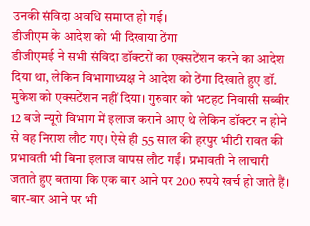उनकी संविदा अवधि समाप्त हो गई।
डीजीएम के आदेश को भी दिखाया ठेंगा
डीजीएमई ने सभी संविदा डॉक्टरों का एक्सटेंशन करने का आदेश दिया था, लेकिन विभागाध्यक्ष ने आदेश को ठेंगा दिखाते हुए डॉ. मुकेश को एक्सटेंशन नहीं दिया। गुरुवार को भटहट निवासी सब्बीर 12 बजे न्यूरो विभाग में इलाज कराने आए थे लेकिन डॉक्टर न होने से वह निराश लौट गए। ऐसे ही 55 साल की हरपुर भीटी रावत की प्रभावती भी बिना इलाज वापस लौट गईं। प्रभावती ने लाचारी जताते हुए बताया कि एक बार आने पर 200 रुपये खर्च हो जाते हैं। बार-बार आने पर भी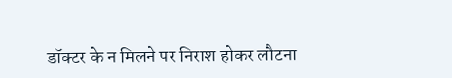डॉक्टर के न मिलने पर निराश होकर लौटना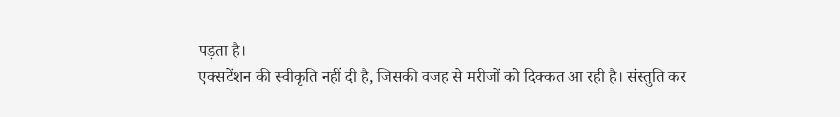पड़ता है।
एक्सटेंशन की स्वीकृति नहीं दी है, जिसकी वजह से मरीजों को दिक्कत आ रही है। संस्तुति कर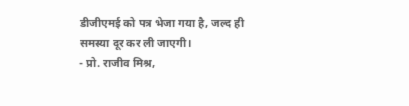डीजीएमई को पत्र भेजा गया है, जल्द ही समस्या दूर कर ली जाएगी।
- प्रो. राजीव मिश्र,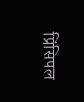प्रिंसिपल